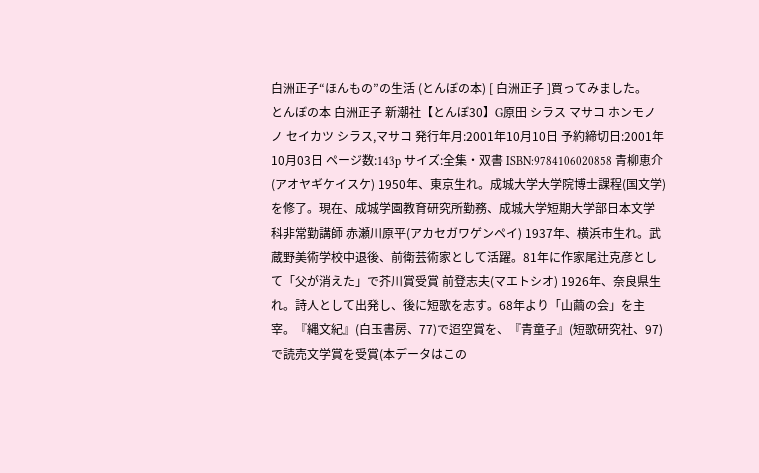白洲正子“ほんもの”の生活 (とんぼの本) [ 白洲正子 ]買ってみました。
とんぼの本 白洲正子 新潮社【とんぼ30】G原田 シラス マサコ ホンモノ ノ セイカツ シラス,マサコ 発行年月:2001年10月10日 予約締切日:2001年10月03日 ページ数:143p サイズ:全集・双書 ISBN:9784106020858 青柳恵介(アオヤギケイスケ) 1950年、東京生れ。成城大学大学院博士課程(国文学)を修了。現在、成城学園教育研究所勤務、成城大学短期大学部日本文学科非常勤講師 赤瀬川原平(アカセガワゲンペイ) 1937年、横浜市生れ。武蔵野美術学校中退後、前衛芸術家として活躍。81年に作家尾辻克彦として「父が消えた」で芥川賞受賞 前登志夫(マエトシオ) 1926年、奈良県生れ。詩人として出発し、後に短歌を志す。68年より「山繭の会」を主宰。『縄文紀』(白玉書房、77)で迢空賞を、『青童子』(短歌研究社、97)で読売文学賞を受賞(本データはこの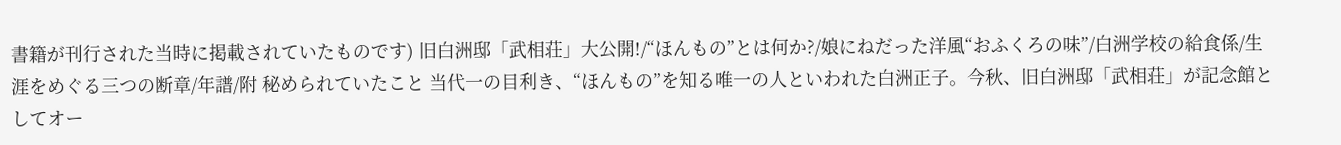書籍が刊行された当時に掲載されていたものです) 旧白洲邸「武相荘」大公開!/“ほんもの”とは何か?/娘にねだった洋風“おふくろの味”/白洲学校の給食係/生涯をめぐる三つの断章/年譜/附 秘められていたこと 当代一の目利き、“ほんもの”を知る唯一の人といわれた白洲正子。今秋、旧白洲邸「武相荘」が記念館としてオー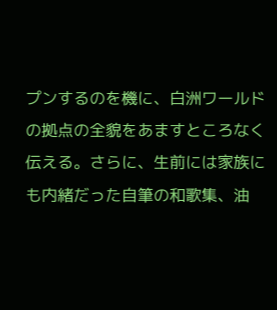プンするのを機に、白洲ワールドの拠点の全貌をあますところなく伝える。さらに、生前には家族にも内緒だった自筆の和歌集、油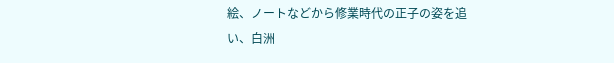絵、ノートなどから修業時代の正子の姿を追い、白洲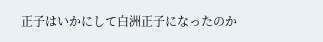正子はいかにして白洲正子になったのか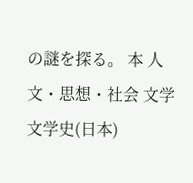の謎を探る。 本 人文・思想・社会 文学 文学史(日本)